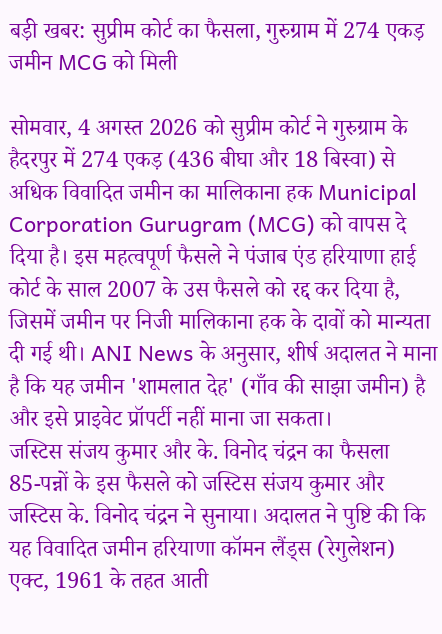बड़ी खबर: सुप्रीम कोर्ट का फैसला, गुरुग्राम में 274 एकड़ जमीन MCG को मिली

सोमवार, 4 अगस्त 2026 को सुप्रीम कोर्ट ने गुरुग्राम के हैदरपुर में 274 एकड़ (436 बीघा और 18 बिस्वा) से अधिक विवादित जमीन का मालिकाना हक Municipal Corporation Gurugram (MCG) को वापस दे दिया है। इस महत्वपूर्ण फैसले ने पंजाब एंड हरियाणा हाई कोर्ट के साल 2007 के उस फैसले को रद्द कर दिया है, जिसमें जमीन पर निजी मालिकाना हक के दावों को मान्यता दी गई थी। ANI News के अनुसार, शीर्ष अदालत ने माना है कि यह जमीन 'शामलात देह' (गाँव की साझा जमीन) है और इसे प्राइवेट प्रॉपर्टी नहीं माना जा सकता।
जस्टिस संजय कुमार और के. विनोद चंद्रन का फैसला
85-पन्नों के इस फैसले को जस्टिस संजय कुमार और जस्टिस के. विनोद चंद्रन ने सुनाया। अदालत ने पुष्टि की कि यह विवादित जमीन हरियाणा कॉमन लैंड्स (रेगुलेशन) एक्ट, 1961 के तहत आती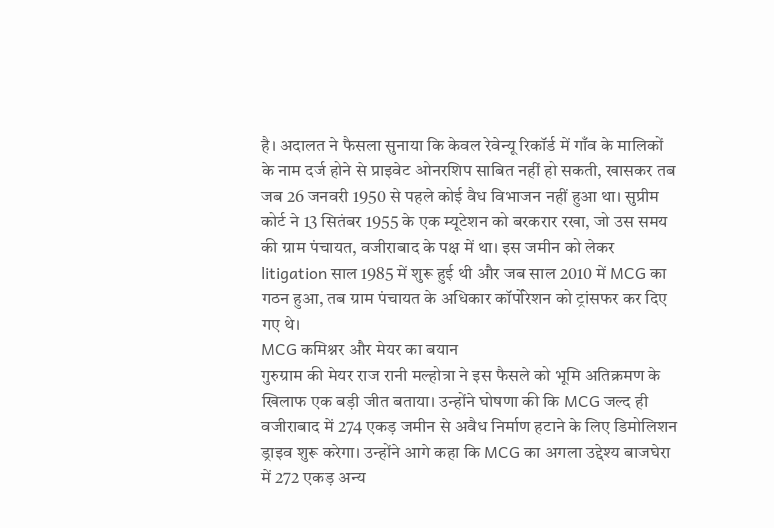है। अदालत ने फैसला सुनाया कि केवल रेवेन्यू रिकॉर्ड में गाँव के मालिकों के नाम दर्ज होने से प्राइवेट ओनरशिप साबित नहीं हो सकती, खासकर तब जब 26 जनवरी 1950 से पहले कोई वैध विभाजन नहीं हुआ था। सुप्रीम कोर्ट ने 13 सितंबर 1955 के एक म्यूटेशन को बरकरार रखा, जो उस समय की ग्राम पंचायत, वजीराबाद के पक्ष में था। इस जमीन को लेकर litigation साल 1985 में शुरू हुई थी और जब साल 2010 में MCG का गठन हुआ, तब ग्राम पंचायत के अधिकार कॉर्पोरेशन को ट्रांसफर कर दिए गए थे।
MCG कमिश्नर और मेयर का बयान
गुरुग्राम की मेयर राज रानी मल्होत्रा ने इस फैसले को भूमि अतिक्रमण के खिलाफ एक बड़ी जीत बताया। उन्होंने घोषणा की कि MCG जल्द ही वजीराबाद में 274 एकड़ जमीन से अवैध निर्माण हटाने के लिए डिमोलिशन ड्राइव शुरू करेगा। उन्होंने आगे कहा कि MCG का अगला उद्देश्य बाजघेरा में 272 एकड़ अन्य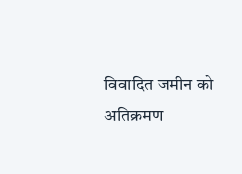विवादित जमीन को अतिक्रमण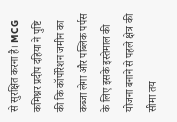से सुरक्षित करना है। MCG कमिश्नर प्रदीप दहिया ने पुष्टि की कि कॉर्पोरेशन जमीन का कब्जा लेगा और पब्लिक पर्पस के लिए इसके इस्तेमाल की योजना बनाने से पहले क्षेत्र की सीमा तय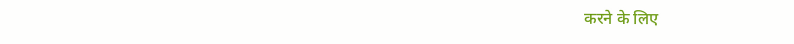करने के लिए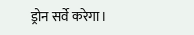ड्रोन सर्वे करेगा।